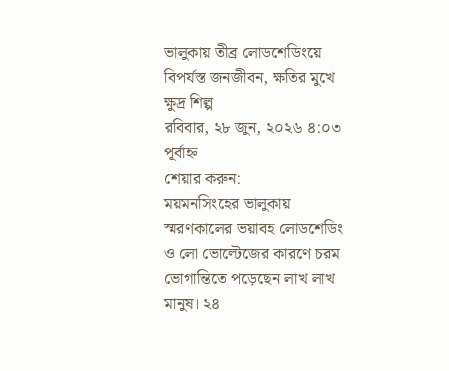ভালুকায় তীব্র লোডশেডিংয়ে বিপর্যস্ত জনজীবন, ক্ষতির মুখে ক্ষুদ্র শিল্প
রবিবার, ২৮ জুন, ২০২৬ ৪:০৩ পূর্বাহ্ন
শেয়ার করুন:
ময়মনসিংহের ভালুকায় স্মরণকালের ভয়াবহ লোডশেডিং ও লো ভোল্টেজের কারণে চরম ভোগান্তিতে পড়েছেন লাখ লাখ মানুষ। ২৪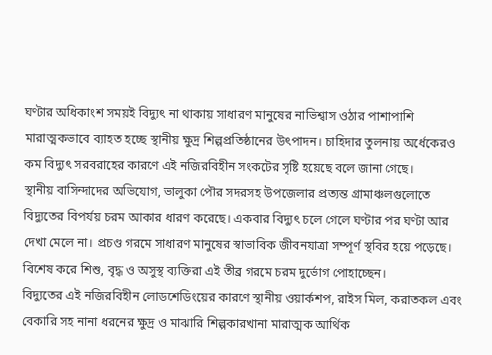ঘণ্টার অধিকাংশ সময়ই বিদ্যুৎ না থাকায় সাধারণ মানুষের নাভিশ্বাস ওঠার পাশাপাশি মারাত্মকভাবে ব্যাহত হচ্ছে স্থানীয় ক্ষুদ্র শিল্পপ্রতিষ্ঠানের উৎপাদন। চাহিদার তুলনায় অর্ধেকেরও কম বিদ্যুৎ সরবরাহের কারণে এই নজিরবিহীন সংকটের সৃষ্টি হয়েছে বলে জানা গেছে।
স্থানীয় বাসিন্দাদের অভিযোগ, ভালুকা পৌর সদরসহ উপজেলার প্রত্যন্ত গ্রামাঞ্চলগুলোতে বিদ্যুতের বিপর্যয় চরম আকার ধারণ করেছে। একবার বিদ্যুৎ চলে গেলে ঘণ্টার পর ঘণ্টা আর দেখা মেলে না। প্রচণ্ড গরমে সাধারণ মানুষের স্বাভাবিক জীবনযাত্রা সম্পূর্ণ স্থবির হয়ে পড়েছে। বিশেষ করে শিশু, বৃদ্ধ ও অসুস্থ ব্যক্তিরা এই তীব্র গরমে চরম দুর্ভোগ পোহাচ্ছেন।
বিদ্যুতের এই নজিরবিহীন লোডশেডিংয়ের কারণে স্থানীয় ওয়ার্কশপ, রাইস মিল, করাতকল এবং বেকারি সহ নানা ধরনের ক্ষুদ্র ও মাঝারি শিল্পকারখানা মারাত্মক আর্থিক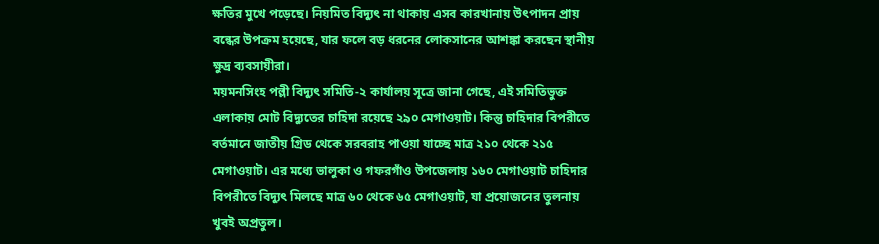ক্ষতির মুখে পড়েছে। নিয়মিত বিদ্যুৎ না থাকায় এসব কারখানায় উৎপাদন প্রায় বন্ধের উপক্রম হয়েছে, যার ফলে বড় ধরনের লোকসানের আশঙ্কা করছেন স্থানীয় ক্ষুদ্র ব্যবসায়ীরা।
ময়মনসিংহ পল্লী বিদ্যুৎ সমিতি-২ কার্যালয় সূত্রে জানা গেছে, এই সমিতিভুক্ত এলাকায় মোট বিদ্যুতের চাহিদা রয়েছে ২৯০ মেগাওয়াট। কিন্তু চাহিদার বিপরীতে বর্তমানে জাতীয় গ্রিড থেকে সরবরাহ পাওয়া যাচ্ছে মাত্র ২১০ থেকে ২১৫ মেগাওয়াট। এর মধ্যে ভালুকা ও গফরগাঁও উপজেলায় ১৬০ মেগাওয়াট চাহিদার বিপরীতে বিদ্যুৎ মিলছে মাত্র ৬০ থেকে ৬৫ মেগাওয়াট, যা প্রয়োজনের তুলনায় খুবই অপ্রতুল।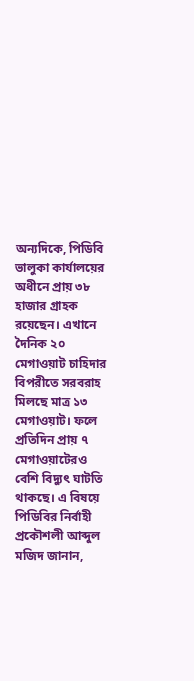অন্যদিকে, পিডিবি ভালুকা কার্যালয়ের অধীনে প্রায় ৩৮ হাজার গ্রাহক রয়েছেন। এখানে দৈনিক ২০ মেগাওয়াট চাহিদার বিপরীতে সরবরাহ মিলছে মাত্র ১৩ মেগাওয়াট। ফলে প্রতিদিন প্রায় ৭ মেগাওয়াটেরও বেশি বিদ্যুৎ ঘাটতি থাকছে। এ বিষয়ে পিডিবির নির্বাহী প্রকৌশলী আব্দুল মজিদ জানান,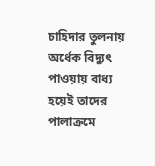চাহিদার তুলনায় অর্ধেক বিদ্যুৎ পাওয়ায় বাধ্য হয়েই তাদের পালাক্রমে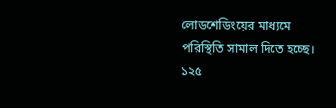লোডশেডিংয়ের মাধ্যমে পরিস্থিতি সামাল দিতে হচ্ছে।
১২৫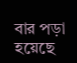বার পড়া হয়েছে